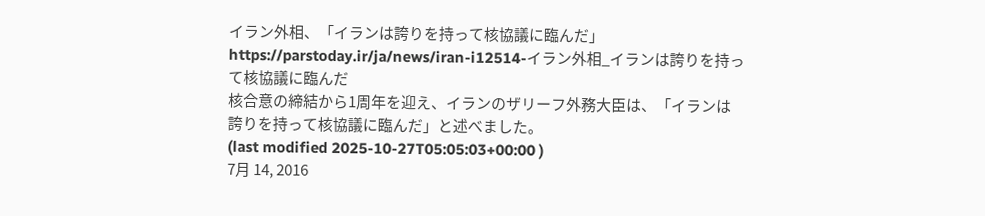イラン外相、「イランは誇りを持って核協議に臨んだ」
https://parstoday.ir/ja/news/iran-i12514-イラン外相_イランは誇りを持って核協議に臨んだ
核合意の締結から1周年を迎え、イランのザリーフ外務大臣は、「イランは誇りを持って核協議に臨んだ」と述べました。
(last modified 2025-10-27T05:05:03+00:00 )
7月 14, 2016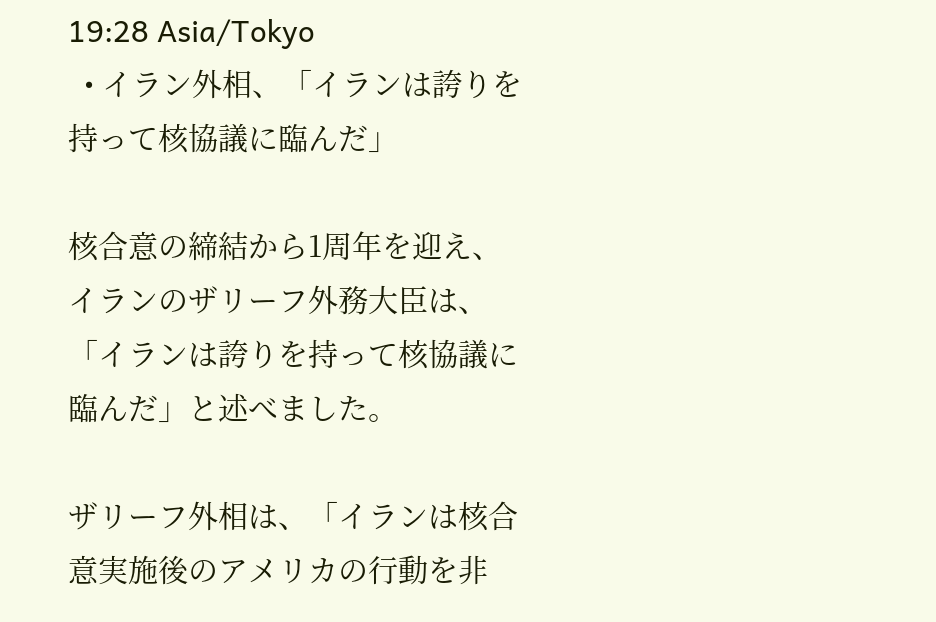19:28 Asia/Tokyo
  • イラン外相、「イランは誇りを持って核協議に臨んだ」

核合意の締結から1周年を迎え、イランのザリーフ外務大臣は、「イランは誇りを持って核協議に臨んだ」と述べました。

ザリーフ外相は、「イランは核合意実施後のアメリカの行動を非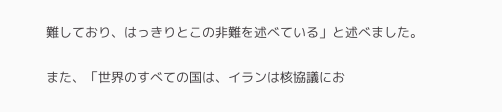難しており、はっきりとこの非難を述べている」と述べました。

また、「世界のすべての国は、イランは核協議にお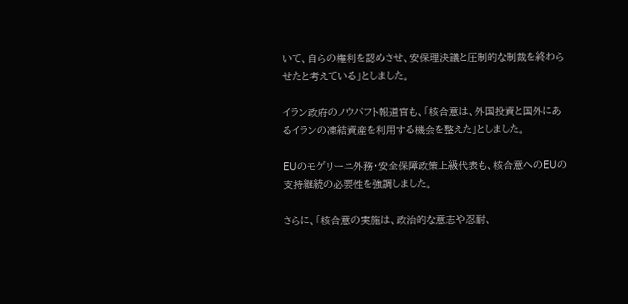いて、自らの権利を認めさせ、安保理決議と圧制的な制裁を終わらせたと考えている」としました。

イラン政府のノウバフト報道官も、「核合意は、外国投資と国外にあるイランの凍結資産を利用する機会を整えた」としました。

EUのモゲリーニ外務・安全保障政策上級代表も、核合意へのEUの支持継続の必要性を強調しました。

さらに、「核合意の実施は、政治的な意志や忍耐、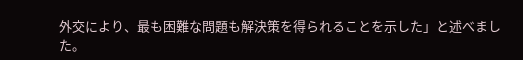外交により、最も困難な問題も解決策を得られることを示した」と述べました。